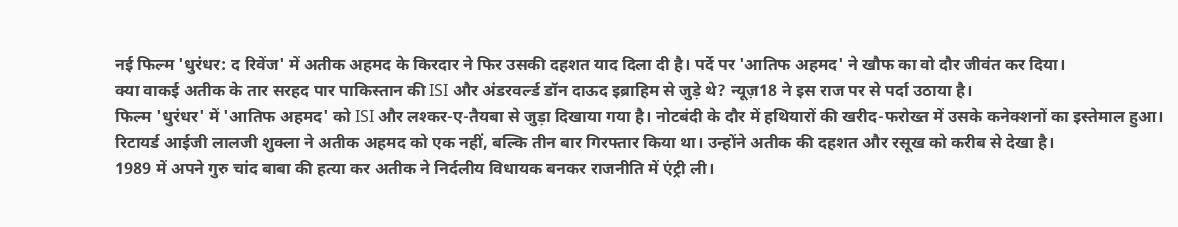नई फिल्म 'धुरंधर: द रिवेंज' में अतीक अहमद के किरदार ने फिर उसकी दहशत याद दिला दी है। पर्दे पर 'आतिफ अहमद' ने खौफ का वो दौर जीवंत कर दिया।
क्या वाकई अतीक के तार सरहद पार पाकिस्तान की ISI और अंडरवर्ल्ड डॉन दाऊद इब्राहिम से जुड़े थे? न्यूज़18 ने इस राज पर से पर्दा उठाया है।
फिल्म 'धुरंधर' में 'आतिफ अहमद' को ISI और लश्कर-ए-तैयबा से जुड़ा दिखाया गया है। नोटबंदी के दौर में हथियारों की खरीद-फरोख्त में उसके कनेक्शनों का इस्तेमाल हुआ।
रिटायर्ड आईजी लालजी शुक्ला ने अतीक अहमद को एक नहीं, बल्कि तीन बार गिरफ्तार किया था। उन्होंने अतीक की दहशत और रसूख को करीब से देखा है।
1989 में अपने गुरु चांद बाबा की हत्या कर अतीक ने निर्दलीय विधायक बनकर राजनीति में एंट्री ली।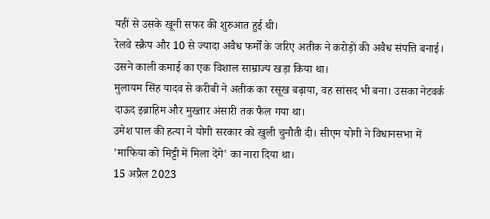यहीं से उसके खूनी सफर की शुरुआत हुई थी।
रेलवे स्क्रैप और 10 से ज्यादा अवैध फर्मों के जरिए अतीक ने करोड़ों की अवैध संपत्ति बनाई। उसने काली कमाई का एक विशाल साम्राज्य खड़ा किया था।
मुलायम सिंह यादव से करीबी ने अतीक का रसूख बढ़ाया, वह सांसद भी बना। उसका नेटवर्क दाऊद इब्राहिम और मुख्तार अंसारी तक फैल गया था।
उमेश पाल की हत्या ने योगी सरकार को खुली चुनौती दी। सीएम योगी ने विधानसभा में 'माफिया को मिट्टी में मिला देंगे' का नारा दिया था।
15 अप्रैल 2023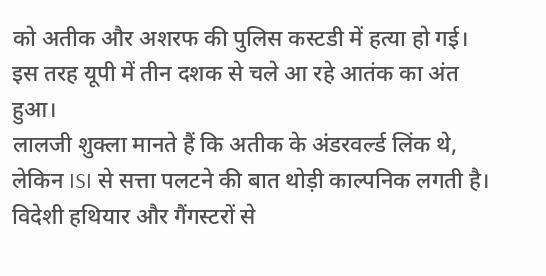को अतीक और अशरफ की पुलिस कस्टडी में हत्या हो गई। इस तरह यूपी में तीन दशक से चले आ रहे आतंक का अंत हुआ।
लालजी शुक्ला मानते हैं कि अतीक के अंडरवर्ल्ड लिंक थे, लेकिन ISI से सत्ता पलटने की बात थोड़ी काल्पनिक लगती है। विदेशी हथियार और गैंगस्टरों से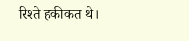रिश्ते हकीकत थे।